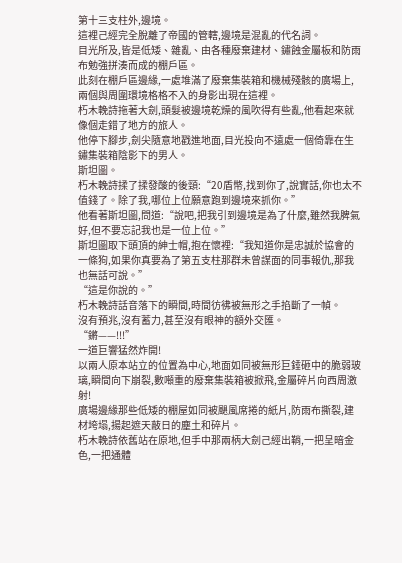第十三支柱外,邊境。
這裡己經完全脫離了帝國的管轄,邊境是混亂的代名詞。
目光所及,皆是低矮、雜亂、由各種廢棄建材、鏽蝕金屬板和防雨布勉強拼湊而成的棚戶區。
此刻在棚戶區邊緣,一處堆滿了廢棄集裝箱和機械殘骸的廣場上,兩個與周圍環境格格不入的身影出現在這裡。
朽木輓詩拖著大劍,頭髮被邊境乾燥的風吹得有些亂,他看起來就像個走錯了地方的旅人。
他停下腳步,劍尖隨意地戳進地面,目光投向不遠處一個倚靠在生鏽集裝箱陰影下的男人。
斯坦圖。
朽木輓詩揉了揉發酸的後頸:“20盾幣,找到你了,說實話,你也太不值錢了。除了我,哪位上位願意跑到邊境來抓你。”
他看著斯坦圖,問道:“說吧,把我引到邊境是為了什麼,雖然我脾氣好,但不要忘記我也是一位上位。”
斯坦圖取下頭頂的紳士帽,抱在懷裡:“我知道你是忠誠於協會的一條狗,如果你真要為了第五支柱那群未曾謀面的同事報仇,那我也無話可說。”
“這是你說的。”
朽木輓詩話音落下的瞬間,時間彷彿被無形之手掐斷了一幀。
沒有預兆,沒有蓄力,甚至沒有眼神的額外交匯。
“鏘——!!!”
一道巨響猛然炸開!
以兩人原本站立的位置為中心,地面如同被無形巨錘砸中的脆弱玻璃,瞬間向下崩裂,數噸重的廢棄集裝箱被掀飛,金屬碎片向西周激射!
廣場邊緣那些低矮的棚屋如同被颶風席捲的紙片,防雨布撕裂,建材垮塌,揚起遮天蔽日的塵土和碎片。
朽木輓詩依舊站在原地,但手中那兩柄大劍己經出鞘,一把呈暗金色,一把通體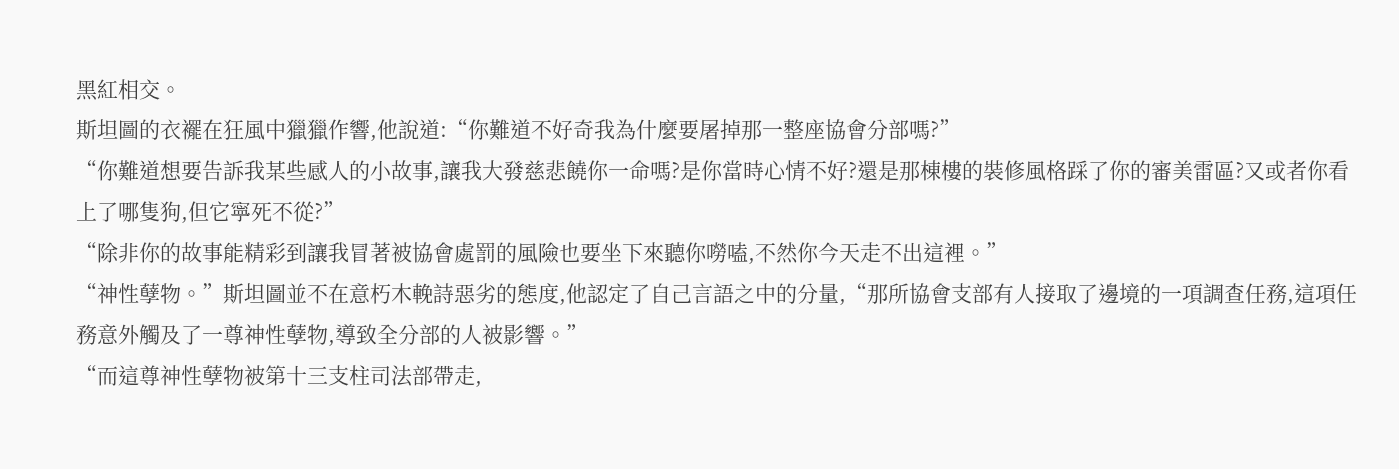黑紅相交。
斯坦圖的衣襬在狂風中獵獵作響,他說道:“你難道不好奇我為什麼要屠掉那一整座協會分部嗎?”
“你難道想要告訴我某些感人的小故事,讓我大發慈悲饒你一命嗎?是你當時心情不好?還是那棟樓的裝修風格踩了你的審美雷區?又或者你看上了哪隻狗,但它寧死不從?”
“除非你的故事能精彩到讓我冒著被協會處罰的風險也要坐下來聽你嘮嗑,不然你今天走不出這裡。”
“神性孽物。”斯坦圖並不在意朽木輓詩惡劣的態度,他認定了自己言語之中的分量,“那所協會支部有人接取了邊境的一項調查任務,這項任務意外觸及了一尊神性孽物,導致全分部的人被影響。”
“而這尊神性孽物被第十三支柱司法部帶走,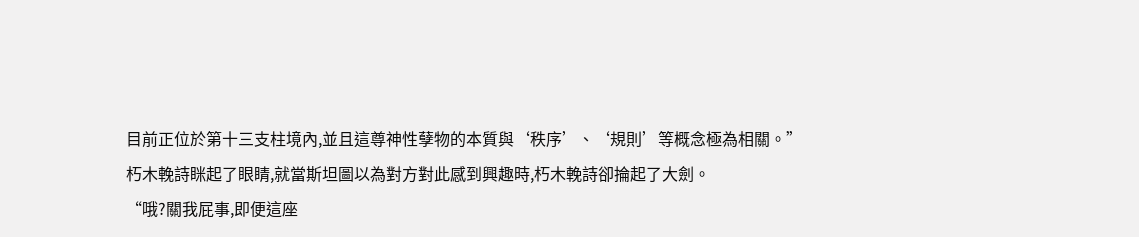目前正位於第十三支柱境內,並且這尊神性孽物的本質與‘秩序’、‘規則’等概念極為相關。”
朽木輓詩眯起了眼睛,就當斯坦圖以為對方對此感到興趣時,朽木輓詩卻掄起了大劍。
“哦?關我屁事,即便這座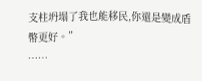支柱坍塌了我也能移民,你還是變成盾幣更好。”
……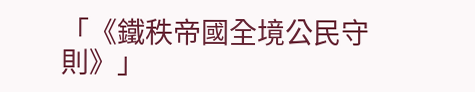「《鐵秩帝國全境公民守則》」